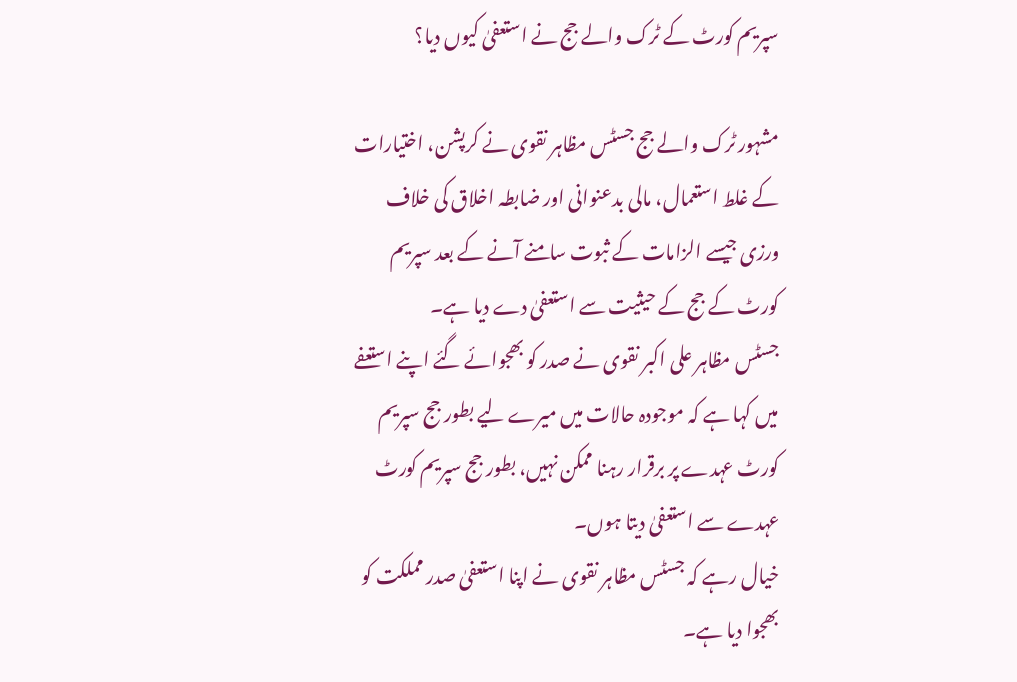سپریم کورٹ کے ٹرک والے جج نے استعفیٰ کیوں دیا؟

مشہور ٹرک والے جج جسٹس مظاہر نقوی نے کرپشن، اختیارات کے غلط استعمال، مالی بدعنوانی اور ضابطہ اخلاق کی خلاف ورزی جیسے الزامات کے ثبوت سامنے آنے کے بعد سپریم کورٹ کے جج کے حیثیت سے استعفیٰ دے دیا ہے۔
جسٹس مظاہر علی اکبر نقوی نے صدر کو بھجوائے گئے اپنے استعفے میں کہا ہے کہ موجودہ حالات میں میرے لیے بطور جج سپریم کورٹ عہدے پر برقرار رہنا ممکن نہیں، بطور جج سپریم کورٹ عہدے سے استعفیٰ دیتا ہوں۔
خیال رہے کہ جسٹس مظاہر نقوی نے اپنا استعفیٰ صدر مملکت کو بھجوا دیا ہے۔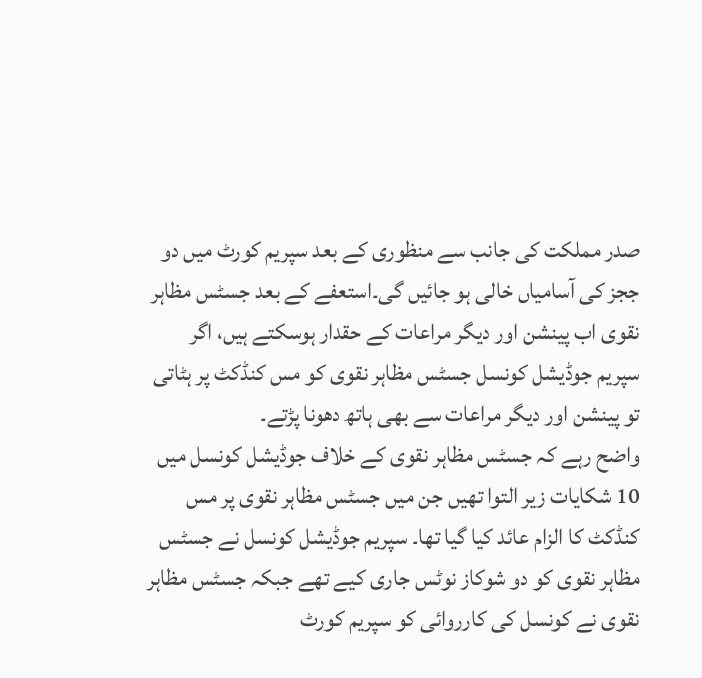صدر مملکت کی جانب سے منظوری کے بعد سپریم کورٹ میں دو ججز کی آسامیاں خالی ہو جائیں گی۔استعفے کے بعد جسٹس مظاہر نقوی اب پینشن اور دیگر مراعات کے حقدار ہوسکتے ہیں، اگر سپریم جوڈیشل کونسل جسٹس مظاہر نقوی کو مس کنڈکٹ پر ہٹاتی تو پینشن اور دیگر مراعات سے بھی ہاتھ دھونا پڑتے۔
واضح رہے کہ جسٹس مظاہر نقوی کے خلاف جوڈیشل کونسل میں 10 شکایات زیر التوا تھیں جن میں جسٹس مظاہر نقوی پر مس کنڈکٹ کا الزام عائد کیا گیا تھا۔ سپریم جوڈیشل کونسل نے جسٹس مظاہر نقوی کو دو شوکاز نوٹس جاری کیے تھے جبکہ جسٹس مظاہر نقوی نے کونسل کی کارروائی کو سپریم کورٹ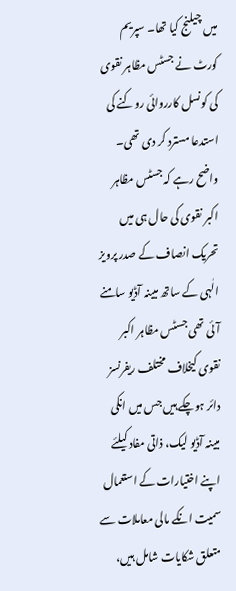میں چیلنج کیا تھا۔ سپریم کورٹ نے جسٹس مظاہر نقوی کی کونسل کارروائی روکنے کی استدعا مسترد کر دی تھی۔
واضح رہے کہ جسٹس مظاہر اکبر نقوی کی حال ہی میں تحریک انصاف کے صدر پرویز الٰہی کے ساتھ مبینہ آڈیو سامنے آئی تھی جسٹس مظاہر اکبر نقوی کیخلاف مختلف ریفرنسز دائر ہوچکے ہیں جس میں انکی مبینہ آڈیو لیک، ذاتی مفاد کیلئے اپنے اختیارات کے استعمال سمیت انکے مالی معاملات سے متعلق شکایات شامل ہیں،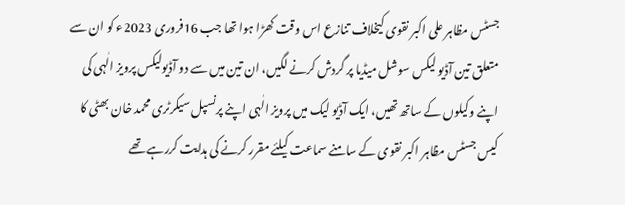جسٹس مظاہر علی اکبر نقوی کیخلاف تنازع اس وقت کھڑا ہوا تھا جب 16فروری 2023ء کو ان سے متعلق تین آڈیو لیکس سوشل میڈیا پر گردش کرنے لگیں، ان تین میں سے دو آڈیولیکس پرویز الٰہی کی اپنے وکیلوں کے ساتھ تھیں، ایک آڈیو لیک میں پرویز الٰہی اپنے پرنسپل سیکرٹری محمد خان بھٹی کا کیس جسٹس مظاہر اکبر نقوی کے سامنے سماعت کیلئے مقرر کرنے کی ہدایت کررہے تھے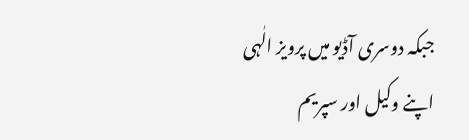جبکہ دوسری آڈیو میں پرویز الٰہی اپنے وکیل اور سپریم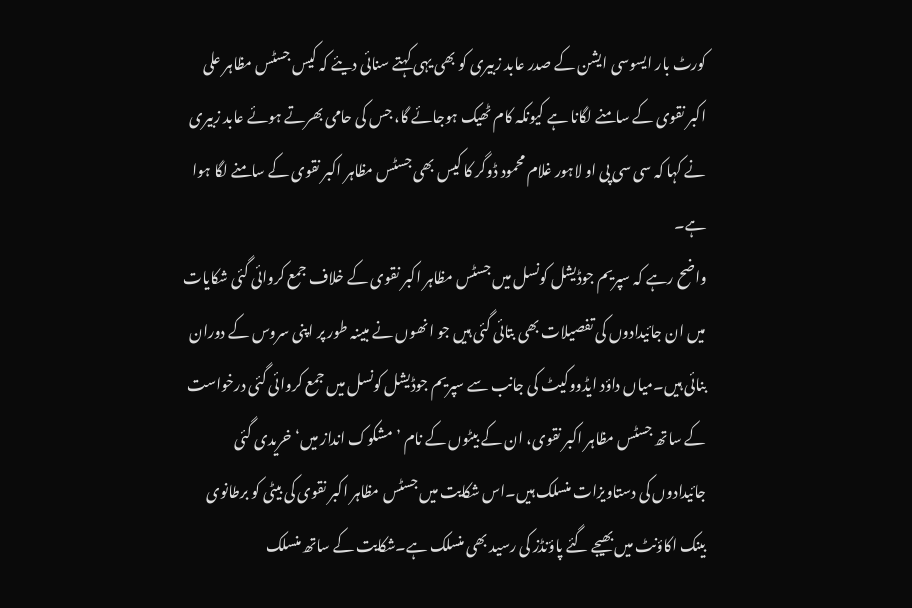کورٹ بار ایسوسی ایشن کے صدر عابد زبیری کو بھی یہی کہتے سنائی دیئے کہ کیس جسٹس مظاہر علی اکبر نقوی کے سامنے لگانا ہے کیونکہ کام ٹھیک ہوجائے گا، جس کی حامی بھرتے ہوئے عابد زبیری نے کہا کہ سی سی پی او لاہور غلام محمود ڈوگر کا کیس بھی جسٹس مظاہر اکبر نقوی کے سامنے لگا ہوا ہے۔
واضح رہے کہ سپریم جوڈیشل کونسل میں جسٹس مظاہر اکبر نقوی کے خلاف جمع کروائی گئی شکایات میں ان جائیدادوں کی تفصیلات بھی بتائی گئی ہیں جو انھوں نے مبینہ طور پر اپنی سروس کے دوران بنائی ہیں۔میاں داؤد ایڈووکیٹ کی جانب سے سپریم جوڈیشل کونسل میں جمع کروائی گئی درخواست کے ساتھ جسٹس مظاہر اکبر نقوی، ان کے بیٹوں کے نام ’مشکوک انداز میں‘ خریدی گئی جائیدادوں کی دستاویزات منسلک ہیں۔اس شکایت میں جسٹس مظاہر اکبر نقوی کی بیٹی کو برطانوی بینک اکاؤنٹ میں بھیجے گئے پاؤنڈز کی رسید بھی منسلک ہے۔شکایت کے ساتھ منسلک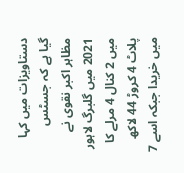دستاویزات میں کہا گیا ہے کہ جسٹس مظاہر اکبر نقوی نے 2021 میں گلبرگ لاہور میں 2 کنال 4 مرلے کا پلاٹ 4 کروڑ 44 لاکھ میں خریدا جبکہ اسے 7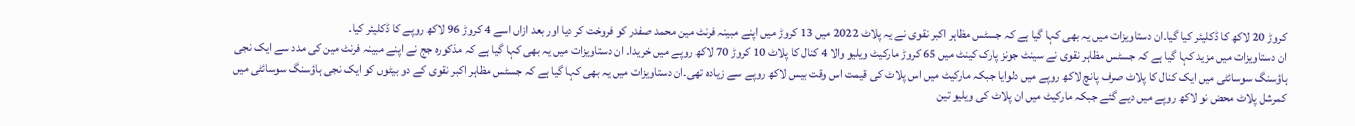کروڑ 20 لاکھ کا ڈکلیئر کیا گیا۔ان دستاویزات میں یہ بھی کہا گیا ہے کہ جسٹس مظاہر اکبر نقوی نے یہ پلاٹ 2022 میں 13 کروڑ میں اپنے مبینہ فرنٹ مین محمد صفدر کو فروخت کر دیا اور بعد ازاں اسے 4 کروڑ 96 لاکھ روپے کا ڈکلیئر کیا۔
ان دستاویزات میں مزید کہا گیا ہے کہ جسٹس مظاہر نقوی نے سینٹ جونز پارک کینٹ میں 65 کروڑ مارکیٹ ویلیو والا 4 کنال کا پلاٹ 10 کروڑ 70 لاکھ روپے میں خریدا۔ ان دستاویزات میں یہ بھی کہا گیا ہے کہ مذکورہ جج نے اپنے مبینہ فرنٹ مین کی مدد سے ایک نجی ہاؤسنگ سوسائٹی میں ایک کنال کا پلاٹ صرف پانچ لاکھ روپے میں دلوایا جبکہ مارکیٹ میں اس پلاٹ کی قیمت اس وقت بیس لاکھ روپے سے زیادہ تھی۔ان دستاویزات میں یہ بھی کہا گیا ہے کہ جسٹس مظاہر اکبر نقوی کے دو بیٹوں کو ایک نجی ہاؤسنگ سوسائٹی میں کمرشل پلاٹ محض نو لاکھ روپے میں دیے گئے جبکہ مارکیٹ میں ان پلاٹ کی ویلیو تین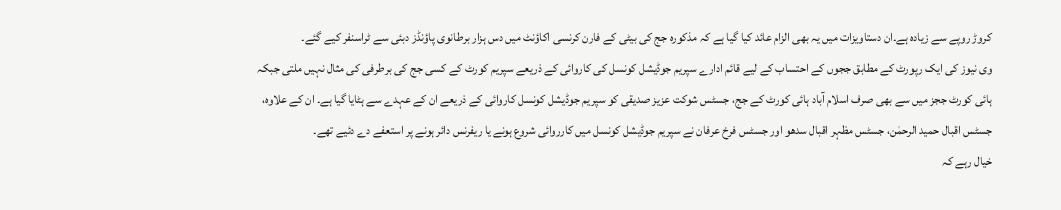کروڑ روپے سے زیادہ ہے۔ان دستاویزات میں یہ بھی الزام عائد کیا گیا ہے کہ مذکورہ جج کی بیٹی کے فارن کرنسی اکاؤنٹ میں دس ہزار برطانوی پاؤنڈز دبئی سے ٹراسنفر کیے گئے۔
وی نیوز کی ایک رپورٹ کے مطابق ججوں کے احتساب کے لیے قائم ادارے سپریم جوڈیشل کونسل کی کاروائی کے ذریعے سپریم کورٹ کے کسی جج کی برطرفی کی مثال نہیں ملتی جبکہ ہائی کورٹ ججز میں سے بھی صرف اسلام آباد ہائی کورٹ کے جج، جسٹس شوکت عزیز صدیقی کو سپریم جوڈیشل کونسل کاروائی کے ذریعے ان کے عہدے سے ہٹایا گیا ہے۔ ان کے علاوہ، جسٹس اقبال حمید الرحمٰن، جسٹس مظہر اقبال سدھو اور جسٹس فرخ عرفان نے سپریم جوڈیشل کونسل میں کارروائی شروع ہونے یا ریفرنس دائر ہونے پر استعفے دے دئیے تھے۔
خیال رہے کہ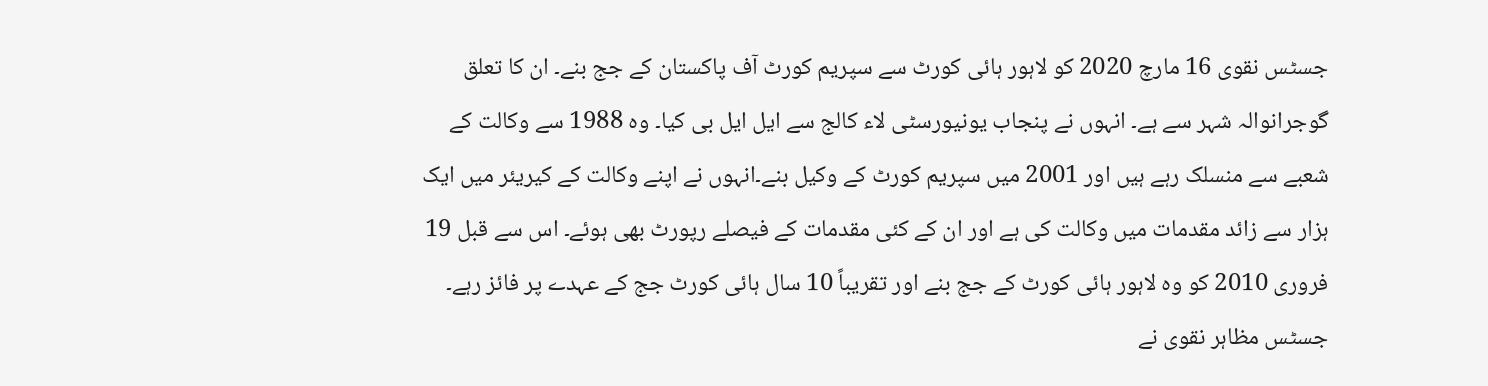جسٹس نقوی 16 مارچ 2020 کو لاہور ہائی کورٹ سے سپریم کورٹ آف پاکستان کے جج بنے۔ ان کا تعلق گوجرانوالہ شہر سے ہے۔ انہوں نے پنجاب یونیورسٹی لاء کالج سے ایل ایل بی کیا۔ وہ 1988 سے وکالت کے شعبے سے منسلک رہے ہیں اور 2001 میں سپریم کورٹ کے وکیل بنے۔انہوں نے اپنے وکالت کے کیریئر میں ایک ہزار سے زائد مقدمات میں وکالت کی ہے اور ان کے کئی مقدمات کے فیصلے رپورٹ بھی ہوئے۔ اس سے قبل 19 فروری 2010 کو وہ لاہور ہائی کورٹ کے جج بنے اور تقریباً 10 سال ہائی کورٹ جج کے عہدے پر فائز رہے۔
جسٹس مظاہر نقوی نے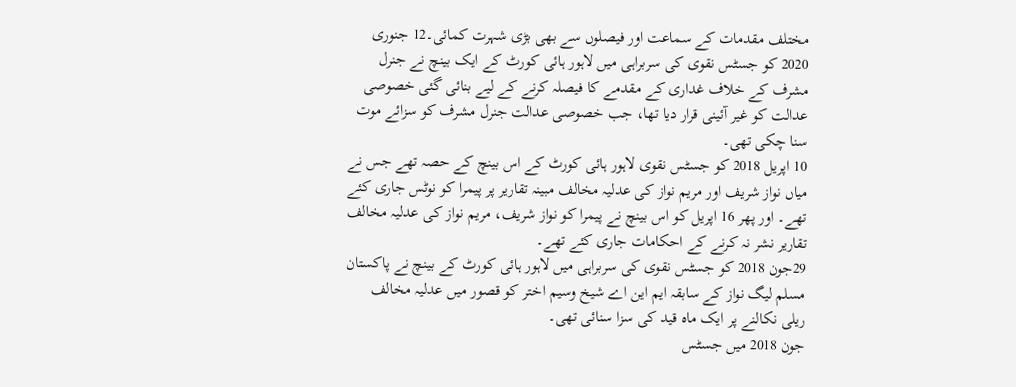مختلف مقدمات کے سماعت اور فیصلوں سے بھی بڑی شہرت کمائی۔12 جنوری 2020 کو جسٹس نقوی کی سربراہی میں لاہور ہائی کورٹ کے ایک بینچ نے جنرل مشرف کے خلاف غداری کے مقدمے کا فیصلہ کرنے کے لیے بنائی گئی خصوصی عدالت کو غیر آئینی قرار دیا تھا، جب خصوصی عدالت جنرل مشرف کو سزائے موت سنا چکی تھی۔
10 اپریل 2018 کو جسٹس نقوی لاہور ہائی کورٹ کے اس بینچ کے حصہ تھے جس نے میاں نواز شریف اور مریم نواز کی عدلیہ مخالف مبینہ تقاریر پر پیمرا کو نوٹس جاری کئے تھے۔ اور پھر 16 اپریل کو اس بینچ نے پیمرا کو نواز شریف، مریم نواز کی عدلیہ مخالف تقاریر نشر نہ کرنے کے احکامات جاری کئے تھے۔
29جون 2018 کو جسٹس نقوی کی سربراہی میں لاہور ہائی کورٹ کے بینچ نے پاکستان مسلم لیگ نواز کے سابقہ ایم این اے شیخ وسیم اختر کو قصور میں عدلیہ مخالف ریلی نکالنے پر ایک ماہ قید کی سزا سنائی تھی۔
جون 2018 میں جسٹس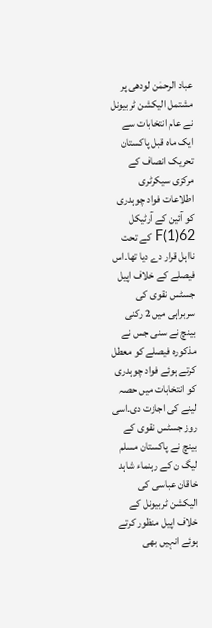عباد الرحمٰن لودھی پر مشتمل الیکشن ٹربیونل نے عام انتخابات سے ایک ماہ قبل پاکستان تحریک انصاف کے مرکزی سیکرٹری اطلاعات فواد چوہدری کو آئین کے آرٹیکل 62(1)F کے تحت نااہل قرار دے دیا تھا۔اس فیصلے کے خلاف اپیل جسٹس نقوی کی سربراہی میں 2 رکنی بینچ نے سنی جس نے مذکورہ فیصلے کو معطل کرتے ہوئے فواد چوہدری کو انتخابات میں حصہ لینے کی اجازت دی۔اسی روز جسٹس نقوی کے بینچ نے پاکستان مسلم لیگ ن کے رہنماء شاہد خاقان عباسی کی الیکشن ٹربیونل کے خلاف اپیل منظور کرتے ہوئے انہیں بھی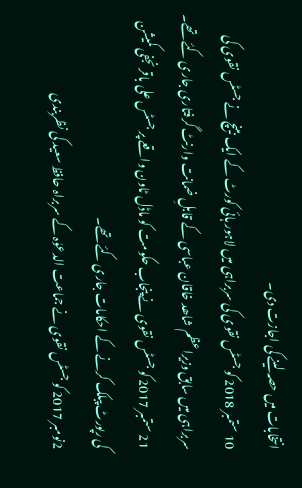انتخابات میں حصہ لینے کی اجازت دی۔
10 ستمبر 2018 کو جسٹس نقوی کی سربراہی میں لاہور ہائی کورٹ کے ایک بینچ نے جسٹس نقوی کی سربراہی میں سابق وزیراعظم شاھد خاقان عباسی کے قابلِ ضمانت وارنٹ گرفتاری جاری کئے تھے۔
21 ستمبر 2017 کو جسٹس نقوی نے پنجاب حکومت کو ماڈل ٹاون واقعے پر جسٹس علی باقر نجفی کمیشن کی رپورٹ پبلک کرنے کے احکامات جاری کئے تھے۔
2نومبر 2017 کو جسٹس نقوی نے جماعت الدعوٰہ کے سربراہ حافظ سعید کی نظربندی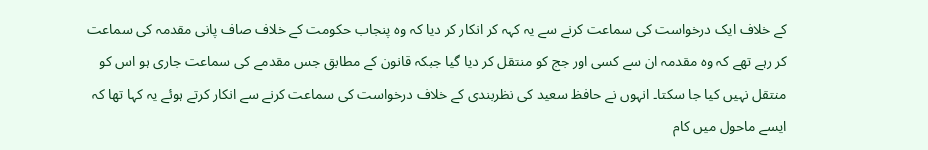کے خلاف ایک درخواست کی سماعت کرنے سے یہ کہہ کر انکار کر دیا کہ وہ پنجاب حکومت کے خلاف صاف پانی مقدمہ کی سماعت کر رہے تھے کہ وہ مقدمہ ان سے کسی اور جج کو منتقل کر دیا گیا جبکہ قانون کے مطابق جس مقدمے کی سماعت جاری ہو اس کو منتقل نہیں کیا جا سکتا۔ انہوں نے حافظ سعید کی نظربندی کے خلاف درخواست کی سماعت کرنے سے انکار کرتے ہوئے یہ کہا تھا کہ ایسے ماحول میں کام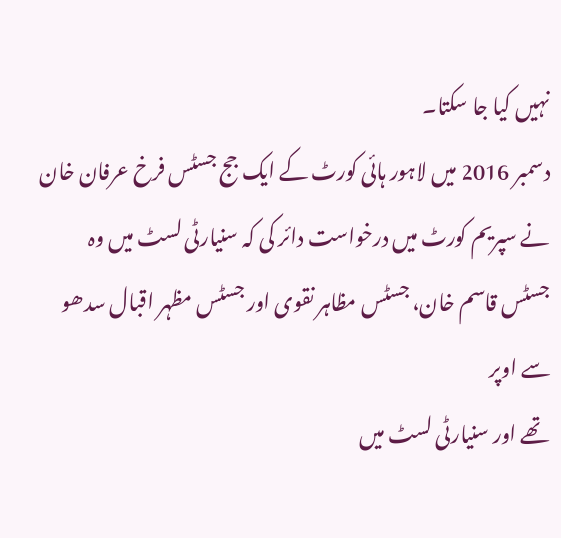نہیں کیا جا سکتا۔
دسمبر 2016 میں لاہور ہائی کورٹ کے ایک جج جسٹس فرخ عرفان خان نے سپریم کورٹ میں درخواست دائر کی کہ سنیارٹی لسٹ میں وہ جسٹس قاسم خان، جسٹس مظاہر نقوی اور جسٹس مظہر اقبال سدھو سے اوپر
تھے اور سنیارٹی لسٹ میں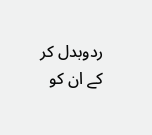ردوبدل کر کے ان کو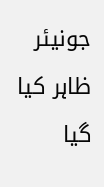جونیئر ظاہر کیا گیا